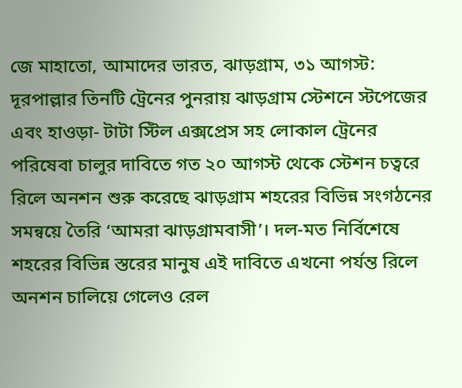জে মাহাতো, আমাদের ভারত, ঝাড়গ্রাম, ৩১ আগস্ট: দূরপাল্লার তিনটি ট্রেনের পুনরায় ঝাড়গ্রাম স্টেশনে স্টপেজের এবং হাওড়া- টাটা স্টিল এক্সপ্রেস সহ লোকাল ট্রেনের পরিষেবা চালুর দাবিতে গত ২০ আগস্ট থেকে স্টেশন চত্বরে রিলে অনশন শুরু করেছে ঝাড়গ্রাম শহরের বিভিন্ন সংগঠনের সমন্বয়ে তৈরি ‘আমরা ঝাড়গ্রামবাসী’। দল-মত নির্বিশেষে শহরের বিভিন্ন স্তরের মানুষ এই দাবিতে এখনো পর্যন্ত রিলে অনশন চালিয়ে গেলেও রেল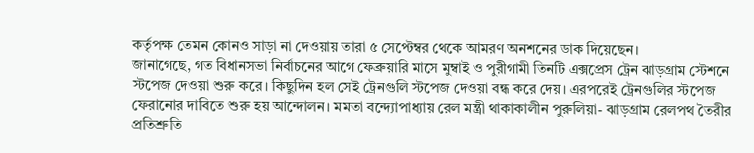কর্তৃপক্ষ তেমন কোনও সাড়া না দেওয়ায় তারা ৫ সেপ্টেম্বর থেকে আমরণ অনশনের ডাক দিয়েছেন।
জানাগেছে, গত বিধানসভা নির্বাচনের আগে ফেব্রুয়ারি মাসে মুম্বাই ও পুরীগামী তিনটি এক্সপ্রেস ট্রেন ঝাড়গ্রাম স্টেশনে স্টপেজ দেওয়া শুরু করে। কিছুদিন হল সেই ট্রেনগুলি স্টপেজ দেওয়া বন্ধ করে দেয়। এরপরেই ট্রেনগুলির স্টপেজ ফেরানোর দাবিতে শুরু হয় আন্দোলন। মমতা বন্দ্যোপাধ্যায় রেল মন্ত্রী থাকাকালীন পুরুলিয়া- ঝাড়গ্রাম রেলপথ তৈরীর প্রতিশ্রুতি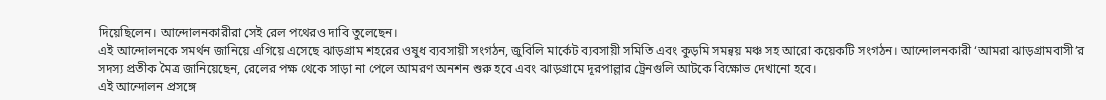দিয়েছিলেন। আন্দোলনকারীরা সেই রেল পথেরও দাবি তুলেছেন।
এই আন্দোলনকে সমর্থন জানিয়ে এগিয়ে এসেছে ঝাড়গ্রাম শহরের ওষুধ ব্যবসায়ী সংগঠন, জুবিলি মার্কেট ব্যবসায়ী সমিতি এবং কুড়মি সমন্বয় মঞ্চ সহ আরো কয়েকটি সংগঠন। আন্দোলনকারী ‘আমরা ঝাড়গ্রামবাসী’র সদস্য প্রতীক মৈত্র জানিয়েছেন, রেলের পক্ষ থেকে সাড়া না পেলে আমরণ অনশন শুরু হবে এবং ঝাড়গ্রামে দূরপাল্লার ট্রেনগুলি আটকে বিক্ষোভ দেখানো হবে।
এই আন্দোলন প্রসঙ্গে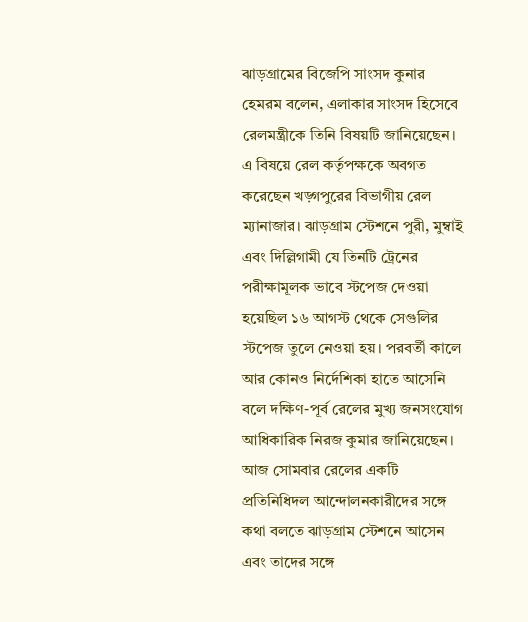ঝাড়গ্রামের বিজেপি সাংসদ কুনার হেমরম বলেন, এলাকার সাংসদ হিসেবে রেলমন্ত্রীকে তিনি বিষয়টি জানিয়েছেন। এ বিষয়ে রেল কর্তৃপক্ষকে অবগত করেছেন খড়্গপুরের বিভাগীয় রেল ম্যানাজার। ঝাড়গ্রাম স্টেশনে পুরী, মুম্বাই এবং দিল্লিগামী যে তিনটি ট্রেনের পরীক্ষামূলক ভাবে স্টপেজ দেওয়া হয়েছিল ১৬ আগস্ট থেকে সেগুলির স্টপেজ তুলে নেওয়া হয়। পরবর্তী কালে আর কোনও নির্দেশিকা হাতে আসেনি বলে দক্ষিণ-পূর্ব রেলের মুখ্য জনসংযোগ আধিকারিক নিরজ কুমার জানিয়েছেন। আজ সোমবার রেলের একটি প্রতিনিধিদল আন্দোলনকারীদের সঙ্গে কথা বলতে ঝাড়গ্রাম স্টেশনে আসেন এবং তাদের সঙ্গে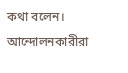কথা বলেন। আন্দোলনকারীরা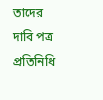তাদের দাবি পত্র প্রতিনিধি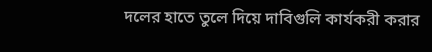দলের হাতে তুলে দিয়ে দাবিগুলি কার্যকরী করার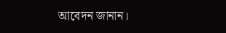আবেদন জানান।